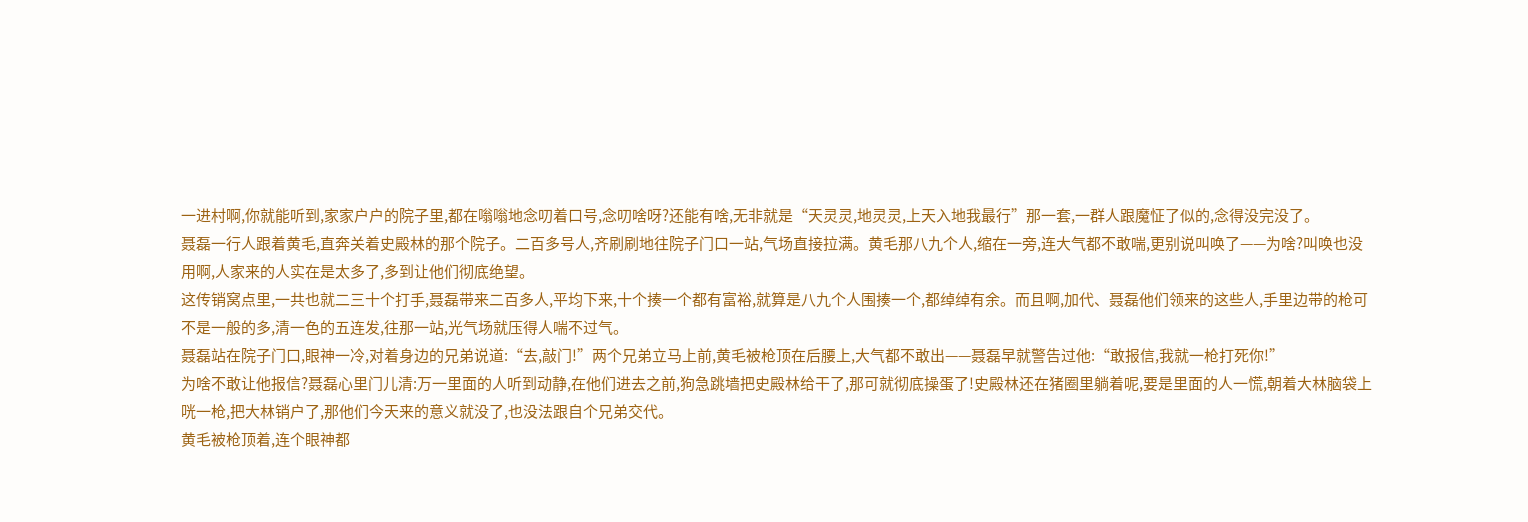一进村啊,你就能听到,家家户户的院子里,都在嗡嗡地念叨着口号,念叨啥呀?还能有啥,无非就是“天灵灵,地灵灵,上天入地我最行”那一套,一群人跟魔怔了似的,念得没完没了。
聂磊一行人跟着黄毛,直奔关着史殿林的那个院子。二百多号人,齐刷刷地往院子门口一站,气场直接拉满。黄毛那八九个人,缩在一旁,连大气都不敢喘,更别说叫唤了——为啥?叫唤也没用啊,人家来的人实在是太多了,多到让他们彻底绝望。
这传销窝点里,一共也就二三十个打手,聂磊带来二百多人,平均下来,十个揍一个都有富裕,就算是八九个人围揍一个,都绰绰有余。而且啊,加代、聂磊他们领来的这些人,手里边带的枪可不是一般的多,清一色的五连发,往那一站,光气场就压得人喘不过气。
聂磊站在院子门口,眼神一冷,对着身边的兄弟说道:“去,敲门!”两个兄弟立马上前,黄毛被枪顶在后腰上,大气都不敢出——聂磊早就警告过他:“敢报信,我就一枪打死你!”
为啥不敢让他报信?聂磊心里门儿清:万一里面的人听到动静,在他们进去之前,狗急跳墙把史殿林给干了,那可就彻底操蛋了!史殿林还在猪圈里躺着呢,要是里面的人一慌,朝着大林脑袋上咣一枪,把大林销户了,那他们今天来的意义就没了,也没法跟自个兄弟交代。
黄毛被枪顶着,连个眼神都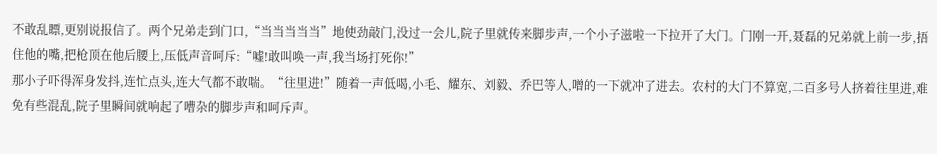不敢乱瞟,更别说报信了。两个兄弟走到门口,“当当当当当”地使劲敲门,没过一会儿,院子里就传来脚步声,一个小子滋啦一下拉开了大门。门刚一开,聂磊的兄弟就上前一步,捂住他的嘴,把枪顶在他后腰上,压低声音呵斥:“嘘!敢叫唤一声,我当场打死你!”
那小子吓得浑身发抖,连忙点头,连大气都不敢喘。“往里进!”随着一声低喝,小毛、耀东、刘毅、乔巴等人,噌的一下就冲了进去。农村的大门不算宽,二百多号人挤着往里进,难免有些混乱,院子里瞬间就响起了嘈杂的脚步声和呵斥声。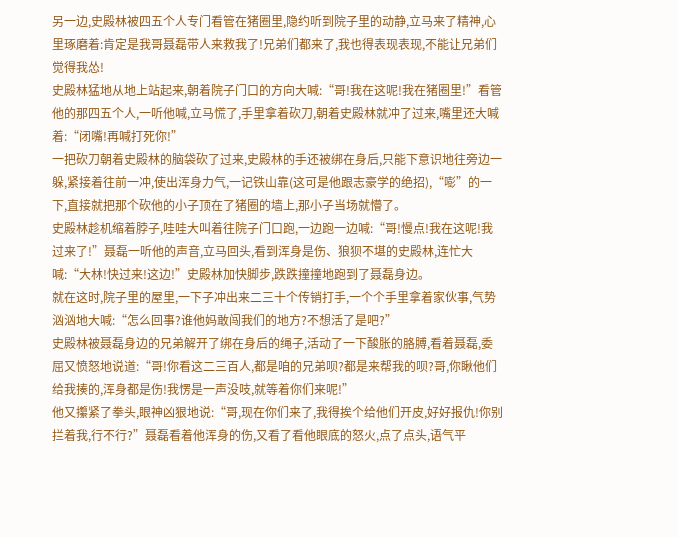另一边,史殿林被四五个人专门看管在猪圈里,隐约听到院子里的动静,立马来了精神,心里琢磨着:肯定是我哥聂磊带人来救我了!兄弟们都来了,我也得表现表现,不能让兄弟们觉得我怂!
史殿林猛地从地上站起来,朝着院子门口的方向大喊:“哥!我在这呢!我在猪圈里!”看管他的那四五个人,一听他喊,立马慌了,手里拿着砍刀,朝着史殿林就冲了过来,嘴里还大喊着:“闭嘴!再喊打死你!”
一把砍刀朝着史殿林的脑袋砍了过来,史殿林的手还被绑在身后,只能下意识地往旁边一躲,紧接着往前一冲,使出浑身力气,一记铁山靠(这可是他跟志豪学的绝招),“嘭”的一下,直接就把那个砍他的小子顶在了猪圈的墙上,那小子当场就懵了。
史殿林趁机缩着脖子,哇哇大叫着往院子门口跑,一边跑一边喊:“哥!慢点!我在这呢!我过来了!”聂磊一听他的声音,立马回头,看到浑身是伤、狼狈不堪的史殿林,连忙大喊:“大林!快过来!这边!”史殿林加快脚步,跌跌撞撞地跑到了聂磊身边。
就在这时,院子里的屋里,一下子冲出来二三十个传销打手,一个个手里拿着家伙事,气势汹汹地大喊:“怎么回事?谁他妈敢闯我们的地方?不想活了是吧?”
史殿林被聂磊身边的兄弟解开了绑在身后的绳子,活动了一下酸胀的胳膊,看着聂磊,委屈又愤怒地说道:“哥!你看这二三百人,都是咱的兄弟呗?都是来帮我的呗?哥,你瞅他们给我揍的,浑身都是伤!我愣是一声没吱,就等着你们来呢!”
他又攥紧了拳头,眼神凶狠地说:“哥,现在你们来了,我得挨个给他们开皮,好好报仇!你别拦着我,行不行?”聂磊看着他浑身的伤,又看了看他眼底的怒火,点了点头,语气平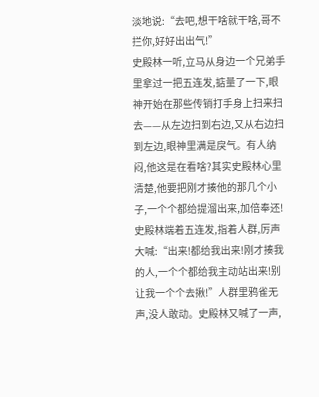淡地说:“去吧,想干啥就干啥,哥不拦你,好好出出气!”
史殿林一听,立马从身边一个兄弟手里拿过一把五连发,掂量了一下,眼神开始在那些传销打手身上扫来扫去——从左边扫到右边,又从右边扫到左边,眼神里满是戾气。有人纳闷,他这是在看啥?其实史殿林心里清楚,他要把刚才揍他的那几个小子,一个个都给提溜出来,加倍奉还!
史殿林端着五连发,指着人群,厉声大喊:“出来!都给我出来!刚才揍我的人,一个个都给我主动站出来!别让我一个个去揪!”人群里鸦雀无声,没人敢动。史殿林又喊了一声,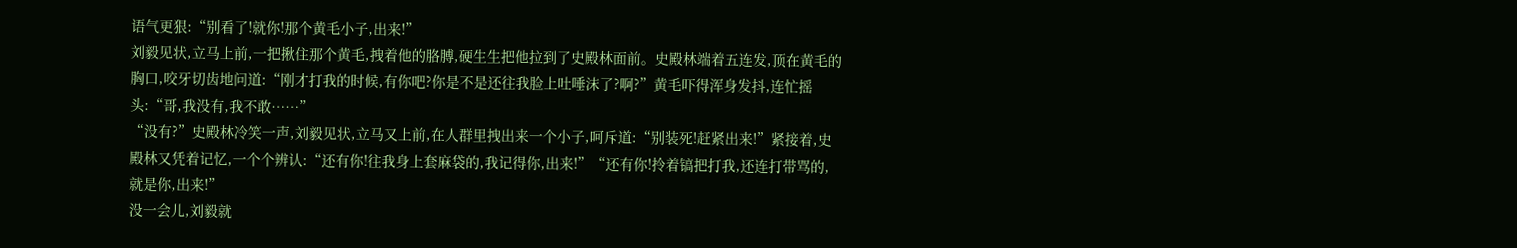语气更狠:“别看了!就你!那个黄毛小子,出来!”
刘毅见状,立马上前,一把揪住那个黄毛,拽着他的胳膊,硬生生把他拉到了史殿林面前。史殿林端着五连发,顶在黄毛的胸口,咬牙切齿地问道:“刚才打我的时候,有你吧?你是不是还往我脸上吐唾沫了?啊?”黄毛吓得浑身发抖,连忙摇头:“哥,我没有,我不敢……”
“没有?”史殿林冷笑一声,刘毅见状,立马又上前,在人群里拽出来一个小子,呵斥道:“别装死!赶紧出来!”紧接着,史殿林又凭着记忆,一个个辨认:“还有你!往我身上套麻袋的,我记得你,出来!”“还有你!拎着镐把打我,还连打带骂的,就是你,出来!”
没一会儿,刘毅就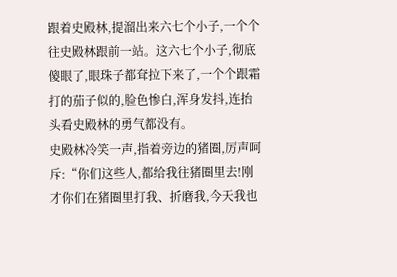跟着史殿林,提溜出来六七个小子,一个个往史殿林跟前一站。这六七个小子,彻底傻眼了,眼珠子都耷拉下来了,一个个跟霜打的茄子似的,脸色惨白,浑身发抖,连抬头看史殿林的勇气都没有。
史殿林冷笑一声,指着旁边的猪圈,厉声呵斥:“你们这些人,都给我往猪圈里去!刚才你们在猪圈里打我、折磨我,今天我也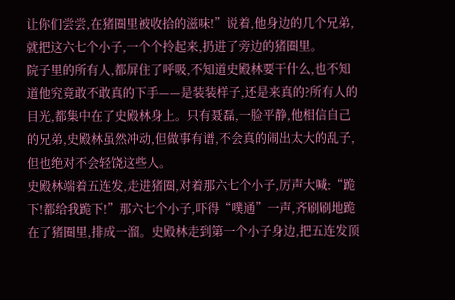让你们尝尝,在猪圈里被收拾的滋味!”说着,他身边的几个兄弟,就把这六七个小子,一个个拎起来,扔进了旁边的猪圈里。
院子里的所有人,都屏住了呼吸,不知道史殿林要干什么,也不知道他究竟敢不敢真的下手——是装装样子,还是来真的?所有人的目光,都集中在了史殿林身上。只有聂磊,一脸平静,他相信自己的兄弟,史殿林虽然冲动,但做事有谱,不会真的闹出太大的乱子,但也绝对不会轻饶这些人。
史殿林端着五连发,走进猪圈,对着那六七个小子,厉声大喊:“跪下!都给我跪下!”那六七个小子,吓得“噗通”一声,齐刷刷地跪在了猪圈里,排成一溜。史殿林走到第一个小子身边,把五连发顶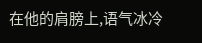在他的肩膀上,语气冰冷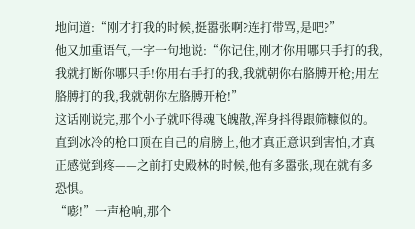地问道:“刚才打我的时候,挺嚣张啊?连打带骂,是吧?”
他又加重语气,一字一句地说:“你记住,刚才你用哪只手打的我,我就打断你哪只手!你用右手打的我,我就朝你右胳膊开枪;用左胳膊打的我,我就朝你左胳膊开枪!”
这话刚说完,那个小子就吓得魂飞魄散,浑身抖得跟筛糠似的。直到冰冷的枪口顶在自己的肩膀上,他才真正意识到害怕,才真正感觉到疼——之前打史殿林的时候,他有多嚣张,现在就有多恐惧。
“嘭!”一声枪响,那个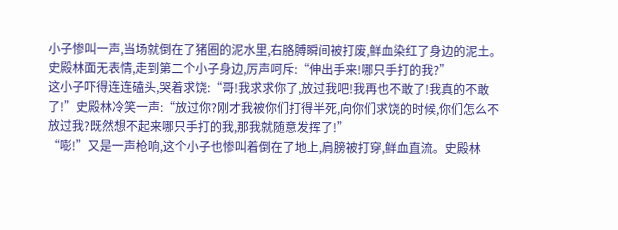小子惨叫一声,当场就倒在了猪圈的泥水里,右胳膊瞬间被打废,鲜血染红了身边的泥土。史殿林面无表情,走到第二个小子身边,厉声呵斥:“伸出手来!哪只手打的我?”
这小子吓得连连磕头,哭着求饶:“哥!我求求你了,放过我吧!我再也不敢了!我真的不敢了!”史殿林冷笑一声:“放过你?刚才我被你们打得半死,向你们求饶的时候,你们怎么不放过我?既然想不起来哪只手打的我,那我就随意发挥了!”
“嘭!”又是一声枪响,这个小子也惨叫着倒在了地上,肩膀被打穿,鲜血直流。史殿林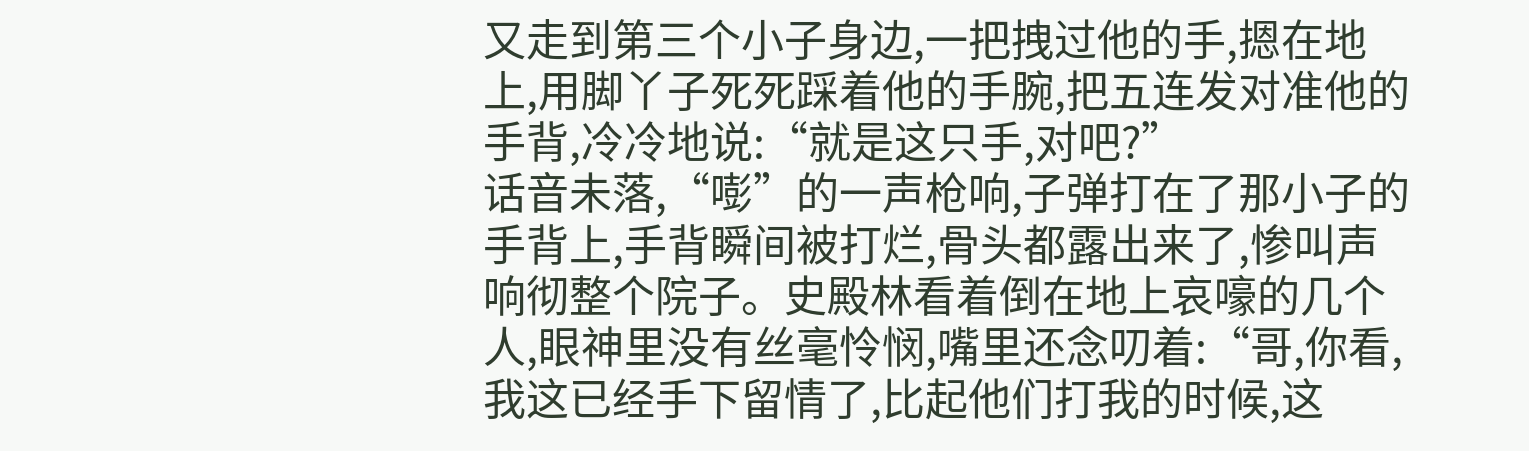又走到第三个小子身边,一把拽过他的手,摁在地上,用脚丫子死死踩着他的手腕,把五连发对准他的手背,冷冷地说:“就是这只手,对吧?”
话音未落,“嘭”的一声枪响,子弹打在了那小子的手背上,手背瞬间被打烂,骨头都露出来了,惨叫声响彻整个院子。史殿林看着倒在地上哀嚎的几个人,眼神里没有丝毫怜悯,嘴里还念叨着:“哥,你看,我这已经手下留情了,比起他们打我的时候,这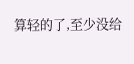算轻的了,至少没给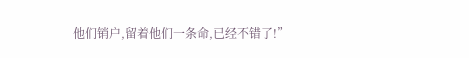他们销户,留着他们一条命,已经不错了!”